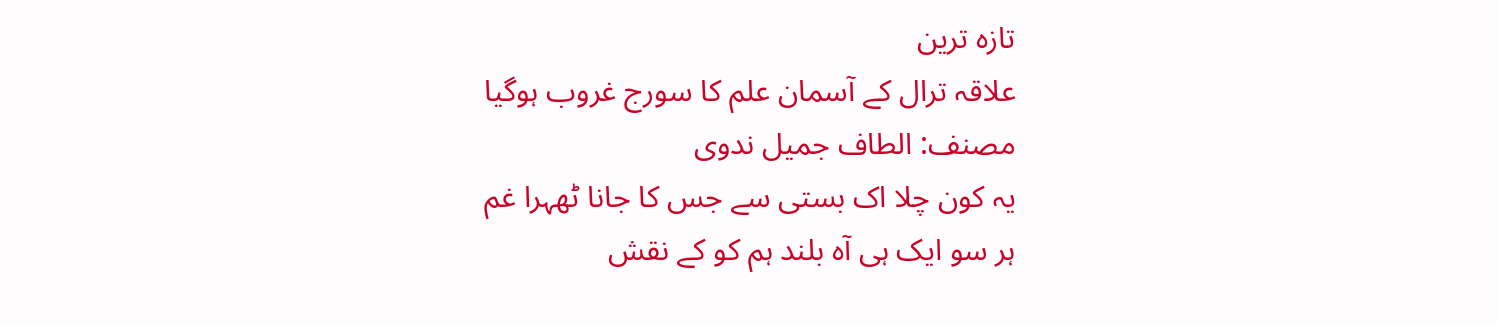تازہ ترین
علاقہ ترال کے آسمان علم کا سورج غروب ہوگیا
مصنف: الطاف جمیل ندوی
یہ کون چلا اک بستی سے جس کا جانا ٹھہرا غم
ہر سو ایک ہی آہ بلند ہم کو کے نقش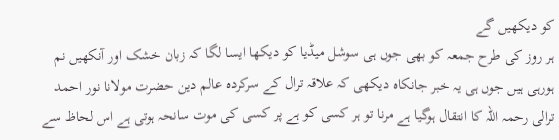کو دیکھیں گے
ہر روز کی طرح جمعہ کو بھی جوں ہی سوشل میڈیا کو دیکھا ایسا لگا کہ زبان خشک اور آنکھیں نم ہورہی ہیں جوں ہی یہ خبر جانکاہ دیکھی کہ علاقہ ترال کے سرکردہ عالم دین حضرت مولانا نور احمد ترالی رحمہ اللہ کا انتقال ہوگیا ہے مرنا تو ہر کسی کو ہے پر کسی کی موت سانحہ ہوتی ہے اس لحاظ سے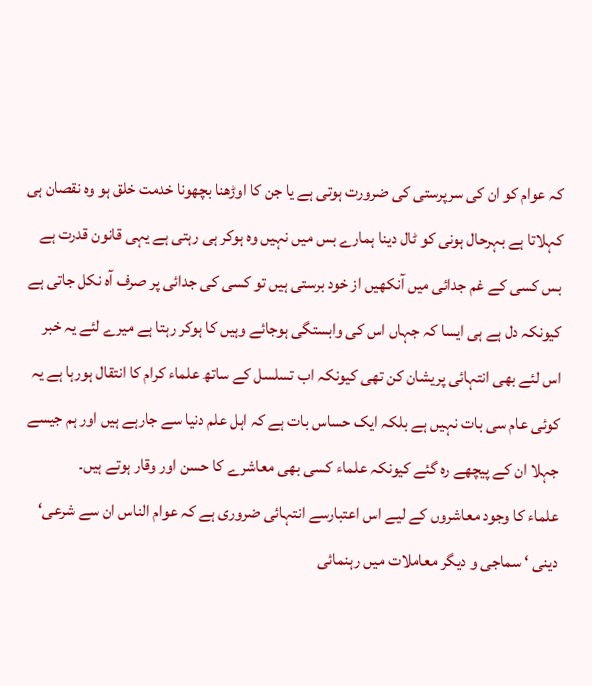کہ عوام کو ان کی سرپرستی کی ضرورت ہوتی ہے یا جن کا اوڑھنا بچھونا خدمت خلق ہو وہ نقصان ہی کہلاتا ہے بہرحال ہونی کو ٹال دینا ہمارے بس میں نہیں وہ ہوکر ہی رہتی ہے یہی قانون قدرت ہے بس کسی کے غم جدائی میں آنکھیں از خود برستی ہیں تو کسی کی جدائی پر صرف آہ نکل جاتی ہے کیونکہ دل ہے ہی ایسا کہ جہاں اس کی وابستگی ہوجائے وہیں کا ہوکر رہتا ہے میرے لئے یہ خبر اس لئے بھی انتہائی پریشان کن تھی کیونکہ اب تسلسل کے ساتھ علماء کرام کا انتقال ہورہا ہے یہ کوئی عام سی بات نہیں ہے بلکہ ایک حساس بات ہے کہ اہل علم دنیا سے جارہے ہیں اور ہم جیسے جہلا ان کے پیچھے رہ گئے کیونکہ علماء کسی بھی معاشرے کا حسن اور وقار ہوتے ہیں۔
علماء کا وجود معاشروں کے لیے اس اعتبارسے انتہائی ضروری ہے کہ عوام الناس ان سے شرعی‘ دینی ‘ سماجی و دیگر معاملات میں رہنمائی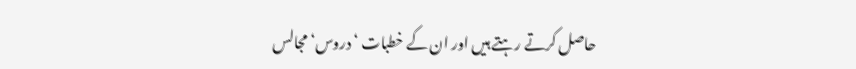حاصل کرتے رہتے ہیں اور ان کے خطبات ‘ دروس‘ مجالس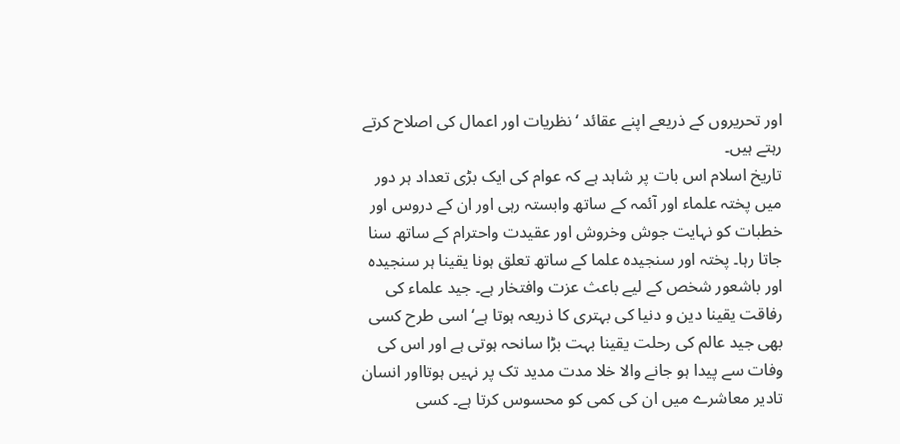اور تحریروں کے ذریعے اپنے عقائد ‘ نظریات اور اعمال کی اصلاح کرتے رہتے ہیں۔
تاریخ اسلام اس بات پر شاہد ہے کہ عوام کی ایک بڑی تعداد ہر دور میں پختہ علماء اور آئمہ کے ساتھ وابستہ رہی اور ان کے دروس اور خطبات کو نہایت جوش وخروش اور عقیدت واحترام کے ساتھ سنا جاتا رہا۔ پختہ اور سنجیدہ علما کے ساتھ تعلق ہونا یقینا ہر سنجیدہ اور باشعور شخص کے لیے باعث عزت وافتخار ہے۔ جید علماء کی رفاقت یقینا دین و دنیا کی بہتری کا ذریعہ ہوتا ہے‘ اسی طرح کسی بھی جید عالم کی رحلت یقینا بہت بڑا سانحہ ہوتی ہے اور اس کی وفات سے پیدا ہو جانے والا خلا مدت مدید تک پر نہیں ہوتااور انسان تادیر معاشرے میں ان کی کمی کو محسوس کرتا ہے۔ کسی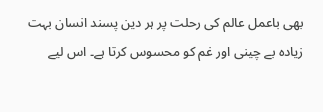بھی باعمل عالم کی رحلت پر ہر دین پسند انسان بہت زیادہ بے چینی اور غم کو محسوس کرتا ہے۔ اس لیے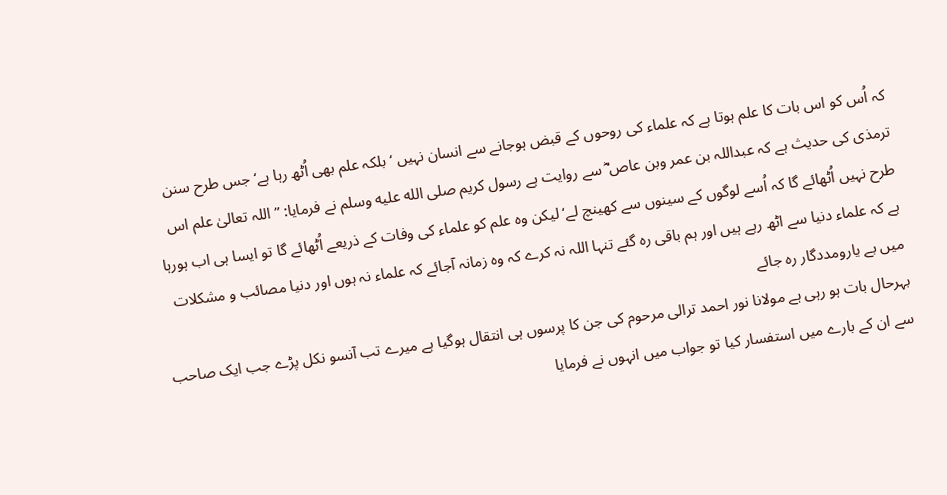کہ اُس کو اس بات کا علم ہوتا ہے کہ علماء کی روحوں کے قبض ہوجانے سے انسان نہیں ‘بلکہ علم بھی اُٹھ رہا ہے‘جس طرح سنن ترمذی کی حدیث ہے کہ عبداللہ بن عمر وبن عاص ؓ سے روایت ہے رسول کریم صلى الله عليه وسلم نے فرمایا: ”اللہ تعالیٰ علم اس طرح نہیں اُٹھائے گا کہ اُسے لوگوں کے سینوں سے کھینچ لے‘ لیکن وہ علم کو علماء کی وفات کے ذریعے اُٹھائے گا تو ایسا ہی اب ہورہا ہے کہ علماء دنیا سے اٹھ رہے ہیں اور ہم باقی رہ گئے تنہا اللہ نہ کرے کہ وہ زمانہ آجائے کہ علماء نہ ہوں اور دنیا مصائب و مشکلات میں بے یارومددگار رہ جائے
بہرحال بات ہو رہی ہے مولانا نور احمد ترالی مرحوم کی جن کا پرسوں ہی انتقال ہوگیا ہے میرے تب آنسو نکل پڑے جب ایک صاحب سے ان کے بارے میں استفسار کیا تو جواب میں انہوں نے فرمایا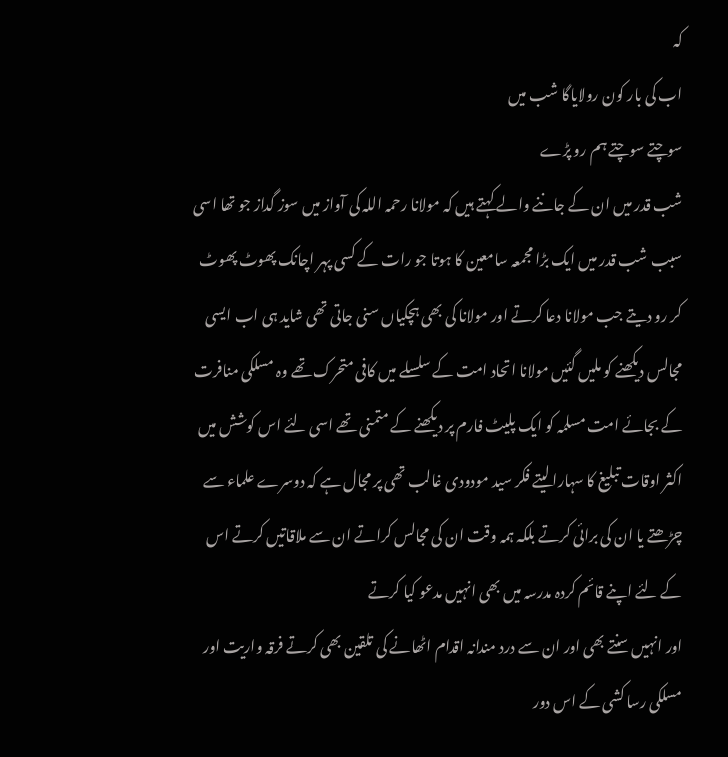کہ
اب کی بار کون رولایاگا شب میں
سوچتے سوچتے ہم رو پڑے
شب قدر میں ان کے جاننے والے کہتے ہیں کہ مولانا رحمہ اللہ کی آواز میں سوز گداز جو تھا اسی سبب شب قدر میں ایک بڑا مجمعہ سامعین کا ہوتا جو رات کے کسی پہر اچانک پھوٹ پھوٹ کر رو دیتے جب مولانا دعا کرتے اور مولانا کی بھی ہچکیاں سنی جاتی تھی شاید ہی اب ایسی مجالس دیکھنے کو ملیں گئیں مولانا اتحاد امت کے سلسلے میں کافی متحرک تھے وہ مسلکی منافرت کے بجائے امت مسلمہ کو ایک پلیٹ فارم پر دیکھنے کے متمنی تھے اسی لئے اس کوشش میں اکثر اوقات تبلیغ کا سہارا لیتے فکر سید مودودی غالب تھی پر مجال ہے کہ دوسرے علماء سے چڑھتے یا ان کی برائی کرتے بلکہ ہمہ وقت ان کی مجالس کراتے ان سے ملاقاتیں کرتے اس کے لئے اپنے قائم کردہ مدرسہ میں بھی انہیں مدعو کیا کرتے
اور انہیں سنتے بھی اور ان سے درد مندانہ اقدام اٹھانے کی تلقین بھی کرتے فرقہ واریت اور مسلکی رسا کشی کے اس دور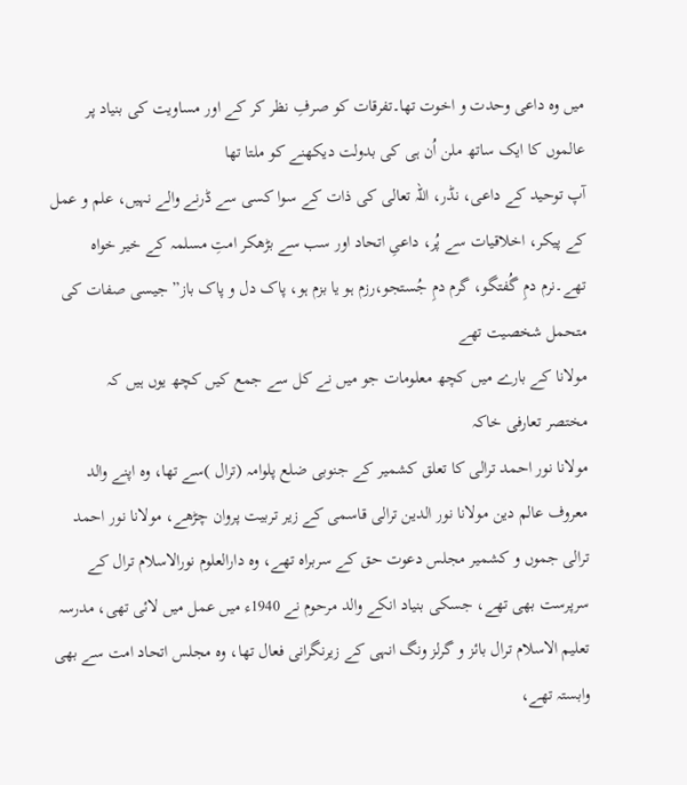میں وہ داعی وحدت و اخوت تھا۔تفرقات کو صرفِ نظر کر کے اور مساویت کی بنیاد پر عالموں کا ایک ساتھ ملن اُن ہی کی بدولت دیکھنے کو ملتا تھا
آپ توحید کے داعی، نڈر، اللہ تعالی کی ذات کے سوا کسی سے ڈرنے والے نہیں، علم و عمل کے پیکر، اخلاقیات سے پُر، داعیِ اتحاد اور سب سے بڑھکر امتِ مسلمہ کے خیر خواہ تھے۔نرم دمِ گُفتگو، گرم دمِ جُستجو،رزم ہو یا بزم ہو، پاک دل و پاک باز” جیسی صفات کی متحمل شخصیت تھے
مولانا کے بارے میں کچھ معلومات جو میں نے کل سے جمع کیں کچھ یوں ہیں کہ
مختصر تعارفی خاکہ
مولانا نور احمد ترالی کا تعلق کشمیر کے جنوبی ضلع پلوامہ (ترال )سے تھا، وہ اپنے والد معروف عالم دین مولانا نور الدین ترالی قاسمی کے زیر تربیت پروان چڑھے، مولانا نور احمد ترالی جموں و کشمیر مجلس دعوت حق کے سربراہ تھے، وہ دارالعلوم نورالاسلام ترال کے سرپرست بھی تھے، جسکی بنیاد انکے والد مرحوم نے 1940ء میں عمل میں لائی تھی، مدرسہ تعلیم الاسلام ترال بائز و گرلز ونگ انہی کے زیرنگرانی فعال تھا، وہ مجلس اتحاد امت سے بھی وابستہ تھے،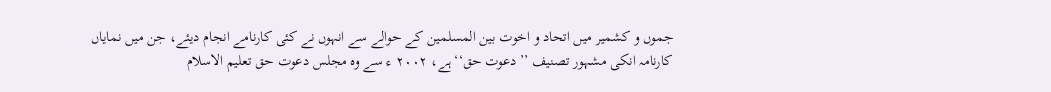جموں و کشمیر میں اتحاد و اخوت بین المسلمین کے حوالے سے انہوں نے کئی کارنامے انجام دیئے، جن میں نمایاں کارنامہ انکی مشہور تصنیف ’’دعوت حق‘‘ ہے، ۲۰۰۲ ء سے وہ مجلس دعوت حق تعلیم الاسلام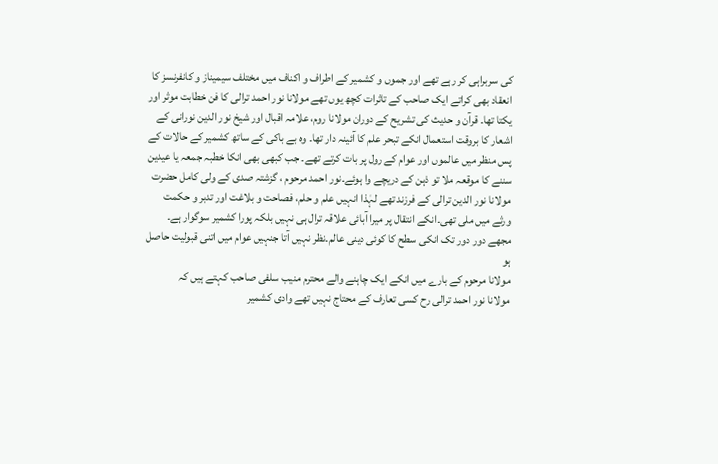کی سربراہی کر رہے تھے اور جموں و کشمیر کے اطراف و اکناف میں مختلف سیمیناز و کانفرنسز کا انعقاد بھی کراتے ایک صاحب کے تاثرات کچھ یوں تھے مولانا نور احمد ترالی کا فن خطابت موثر اور یکتا تھا۔ قرآن و حدیث کی تشریح کے دوران مولانا روم، علامہ اقبال اور شیخ نور الدین نورانی کے اشعار کا بروقت استعمال انکے تبحر علم کا آئینہ دار تھا۔ وہ بے باکی کے ساتھ کشمیر کے حالات کے پس منظر میں عالموں اور عوام کے رول پر بات کرتے تھے۔ جب کبھی بھی انکا خطبہ جمعہ یا عیدین سننے کا موقعہ ملا تو ذہن کے دریچے وا ہوئے۔نور احمد مرحوم ، گزشتہ صدی کے ولی کامل حضرت مولانا نور الدین ترالی کے فرزند تھے لہٰذا انہیں علم و حلم، فصاحت و بلاغت اور تدبر و حکمت ورثے میں ملی تھی۔انکے انتقال پر میرا آبائی علاقہ ترال ہی نہیں بلکہ پورا کشمیر سوگوار ہے۔ مجھے دور دور تک انکی سطح کا کوئی دینی عالم۔نظر نہیں آتا جنہیں عوام میں اتنی قبولیت حاصل ہو
مولانا مرحوم کے بارے میں انکے ایک چاہنے والے محترم منیب سلفی صاحب کہتے ہیں کہ
مولانا نور احمد ترالی رح کسی تعارف کے محتاج نہیں تھے وادی کشمیر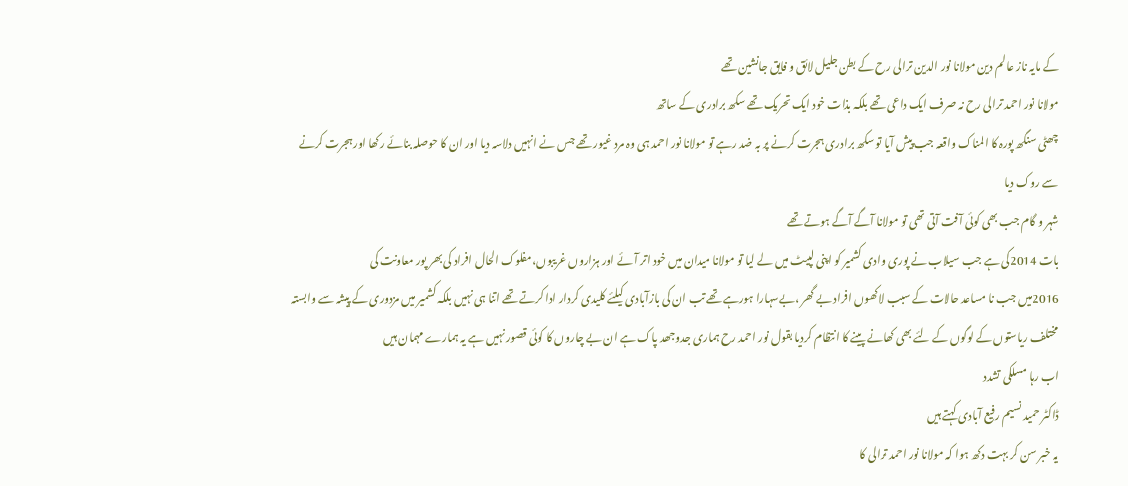کے مایہ ناز عالم دین مولانا نور الدین ترالی رح کے بطن جلیل لائق و فایق جانشین تھے
مولانا نور احمد ترالی رح نہ صرف ایک داعی تھے بلکہ بذات خود ایک تحریک تھے سکھ برادری کے ساتھ
چھٹی سنگھ پورہ کا المناک واقعہ جب پیش آیا تو سکھ برادری ہجرت کرنے پر بہ ضد رہے تو مولانا نور احمد ہی وہ مرد غیور تھے جس نے انہیں دلاسہ دیا اور ان کا حوصلہ بنائے رکھا اور ہجرت کرنے سے روک دیا
شہر و گام جب بھی کوئی آفت آتی تھی تو مولانا آگے آگے ہوتے تھے
بات 2014کی ہے جب سیلاب نے پوری وادی کشمیر کو اپنی لپیٹ میں لے لیا تو مولانا میدان میں خود اتر آئے اور ہزاروں غریبوں،مفلوک الحال افراد کی بھر پور معاونت کی
2016میں جب نا مساعد حالات کے سبب لاکھوں افراد بے گھر ،بےسہارا ہورہے تھے تب ان کی بازآبادی کیلئے کلیدی کردار ادا کرتے تھے اتنا ہی نہیں بلکہ کشمیر میں مزدوری کے پیشہ سے وابستہ مختلف ریاستوں کے لوگوں کے لئے بھی کھانے پینے کا انتظام کردیا بقول نور احمد رح ہماری جدوجھد پاک ہے ان بے چاروں کا کوئی قصور نہیں ہے یہ ہمارے مہمان ہیں
اب رہا مسلکی تشدد
ڈاکٹر حمید نسیم رفیع آبادی کہتے ہیں
یہ خبر سن کر بہت دکھ ہوا کہ مولانا نور احمد ترالی کا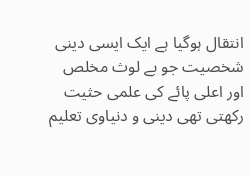انتقال ہوگیا ہے ایک ایسی دینی شخصیت جو بے لوث مخلص اور اعلی پائے کی علمی حثیت رکھتی تھی دینی و دنیاوی تعلیم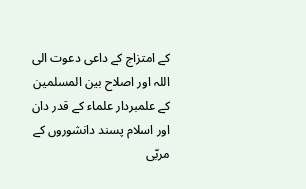کے امتزاج کے داعی دعوت الی اللہ اور اصلاح بین المسلمین کے علمبردار علماء کے قدر دان اور اسلام پسند دانشوروں کے مربّی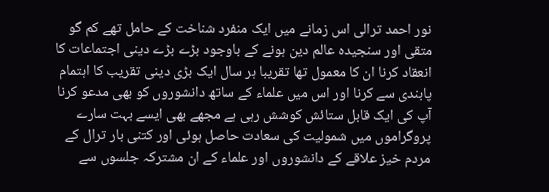نور احمد ترالی اس زمانے میں ایک منفرد شناخت کے حامل تھے کم گو متقی اور سنجیدہ عالم دین ہونے کے باوجود بڑے بڑے دینی اجتماعات کا انعقاد کرنا ان کا معمول تھا تقریبا ہر سال ایک بڑی دینی تقریب کا اہتمام پابندی سے کرنا اور اس میں علماء کے ساتھ دانشوروں کو بھی مدعو کرنا آپ کی ایک قابل ستائش کوشش رہی ہے مجھے بھی ایسے بہت سارے پروگراموں میں شمولیت کی سعادت حاصل ہوئی اور کتنی بار ترال کے مردم خیز علاقے کے دانشوروں اور علماء کے ان مشترکہ جلسوں سے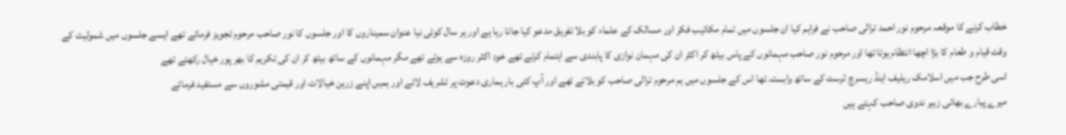خطاب کرنے کا موقعہ مرحوم نور احمد ترالی صاحب نے فراہم کیا ان جلسوں میں تمام مکاتیب فکر اور مسالک کے علماء کو بلا تفریق مدعو کیا جاتا رہا ہے اور ہر سال کوئی نیا عنوان سمیناروں کا اور جلسوں کا نور صاحب مرحوم تجویز فرماتے تھے ایسے جلسوں میں شمولیت کے وقت قیام و طعام کا بڑا اچھا انتظام ہوتا تھا اور مرحوم نور صاحب مہمانوں کے پاس بیٹھ کر اکثر ان کی مہمان نوازی کا پابندی سے اہتمام کرتے تھے خود اکثر روزہ سے ہوتے تھے مگر مہمانوں کے ساتھ بیٹھ کر ان کی تکریم کا بھر پور خیال رکھتے تھے
اسی طرح جب میں اسلامک ریلیف اینڈ ریسرچ ٹرسٹ کے ساتھ وابستہ تھا اس کے جلسوں میں ہم مرحوم ترالی صاحب کو بلاتے تھے اور آپ کئی بار ہماری دعوت پر تشریف لائے اور ہمیں اپنے زرین خیالات اور قیمتی مشوروں سے مستفید فرمائے
میرے پیارے بھائی زبیر ندوی صاحب کہتے ہیں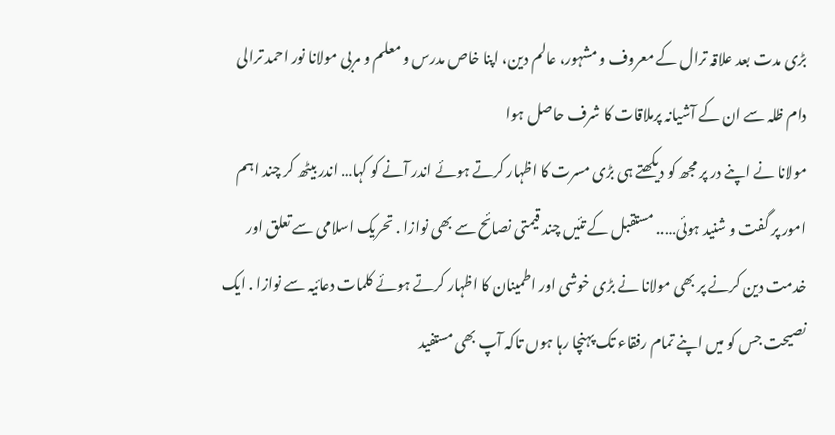بڑی مدت بعد علاقہ ترال کے معروف و مشہور، عالم دین، اپنا خاص مدرس و معلم و مربی مولانا نور احمد ترالی دام ظلہ سے ان کے آشیانہ پرملاقات کا شرف حاصل ہوا
مولانا نے اپنے در پر مجھ کو دیکھتے ہی بڑی مسرت کا اظہار کرتے ہوئے اندر آنے کو کہا… اندر بیٹھ کر چند اہم امور پر گفت و شنید ہوئی….. مستقبل کے تئیں چند قیمتی نصائح سے بھی نوازا . تحریک اسلامی سے تعلق اور خدمت دین کرنے پر بھی مولانا نے بڑی خوشی اور اطمینان کا اظہار کرتے ہوئے کلمات دعائیہ سے نوازا . ایک نصیحت جس کو میں اپنے تمام رفقاء تک پہنچا رہا ہوں تاکہ آپ بھی مستفید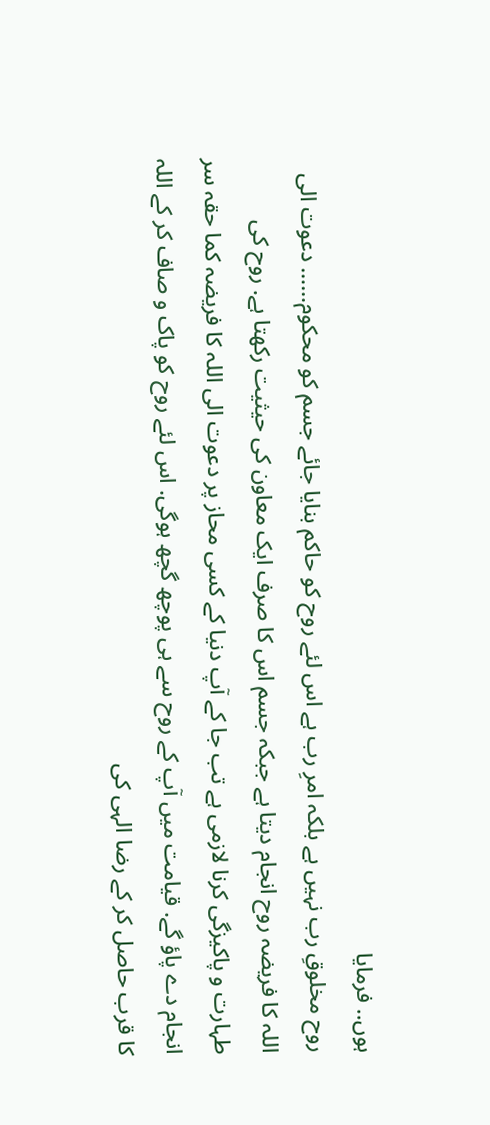ہوں.. فرمایا
روح مخلوقِ رب نہیں ہے بلکہ امرِ رب ہے اس لئے روح کو حاکم بنایا جائے جسم کو محکوم…… دعوت الی اللہ کا فریضہ روح انجام دیتا ہے جبکہ جسم اس کا صرف ایک معاون کی حیثیت رکھتا ہے. روح کی طہارت و پاکیزگی کرنا لازمی ہے تب جا کے آپ دنیا کے کسی محاز پر دعوت الی اللہ کا فریضہ کما حقہ سر انجام دے پاؤ گے. قیامت میں آپ کے روح سے ہی پوچھ گچھ ہوگی. اس لئے روح کو پاک و صاف کر کے اللہ کا قرب حاصل کر کے رضا الہی کی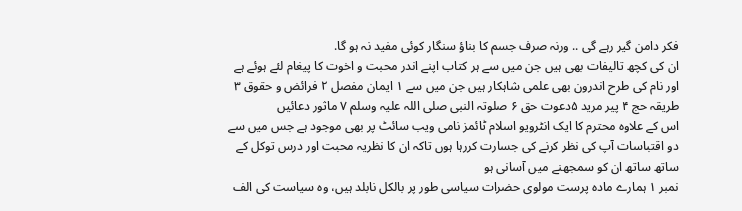فکر دامن گیر رہے گی .. ورنہ صرف جسم کا بناؤ سنگار کوئی مفید نہ ہو گا.
ان کی کچھ تالیفات بھی ہیں جن میں سے ہر کتاب اپنے اندر محبت و اخوت کا پیغام لئے ہوئے ہے اور نام کی طرح اندرون بھی علمی شاہکار ہیں جن میں سے ۱ ایمان مفصل ۲ فرائض و حقوق ۳ طریقہ حج ۴ پیر مرید ۵دعوت حق ۶ صلوتہ النبی صلی اللہ علیہ وسلم ۷ ماثور دعائیں
اس کے علاوہ محترم کا ایک انٹرویو اسلام ٹائمز نامی ویب سائٹ پر بھی موجود ہے جس میں سے دو اقتباسات آپ کی نظر کرنے کی جسارت کررہا ہوں تاکہ ان کا نظریہ محبت اور درس توکل کے ساتھ ساتھ ان کو سمجھنے میں آسانی ہو
نمبر ۱ ہمارے مادہ پرست مولوی حضرات سیاسی طور پر بالکل نابلد ہیں، وہ سیاست کی الف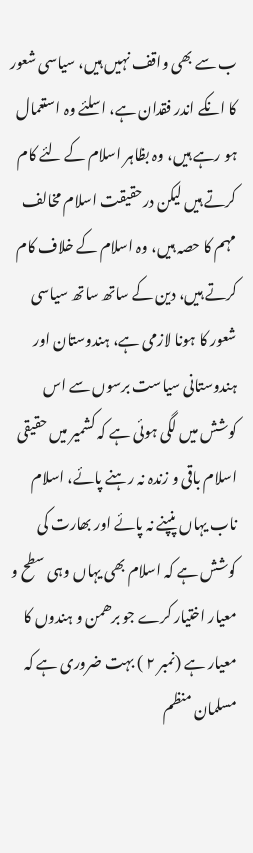ب سے بھی واقف نہیں ہیں، سیاسی شعور کا انکے اندر فقدان ہے، اسلئے وہ استعمال ہو رہے ہیں، وہ بظاہر اسلام کے لئے کام کرتے ہیں لیکن درحقیقت اسلام مخالف مہم کا حصہ ہیں، وہ اسلام کے خلاف کام کرتے ہیں، دین کے ساتھ ساتھ سیاسی شعور کا ہونا لازمی ہے، ہندوستان اور ہندوستانی سیاست برسوں سے اس کوشش میں لگی ہوئی ہے کہ کشمیر میں حقیقی اسلام باقی و زندہ نہ رہنے پائے، اسلام ناب یہاں پنپنے نہ پائے اور بھارت کی کوشش ہے کہ اسلام بھی یہاں وہی سطح و معیار اختیار کرے جو برھمن و ہندوں کا معیار ہے (نمبر ۲ ) بہت ضروری ہے کہ مسلمان منظم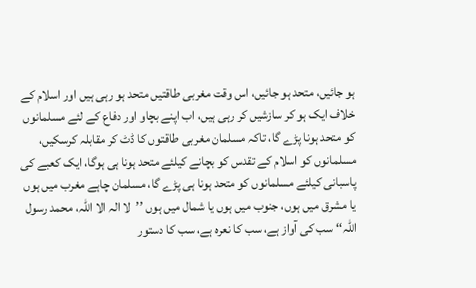ہو جائیں، متحد ہو جائیں، اس وقت مغربی طاقتیں متحد ہو رہی ہیں اور اسلام کے خلاف ایک ہو کر سازشیں کر رہی ہیں، اب اپنے بچاو اور دفاع کے لئے مسلمانوں کو متحد ہونا پڑے گا، تاکہ مسلمان مغربی طاقتوں کا ڈٹ کر مقابلہ کرسکیں، مسلمانوں کو اسلام کے تقدس کو بچانے کیلئے متحد ہونا ہی ہوگا، ایک کعبے کی پاسبانی کیلئے مسلمانوں کو متحد ہونا ہی پڑے گا، مسلمان چاہے مغرب میں ہوں یا مشرق میں ہوں، جنوب میں ہوں یا شمال میں ہوں ’’لا الہ الا اللّہ، محمد رسول اللہ‘‘ سب کی آواز ہے، سب کا نعرہ ہے، سب کا دستور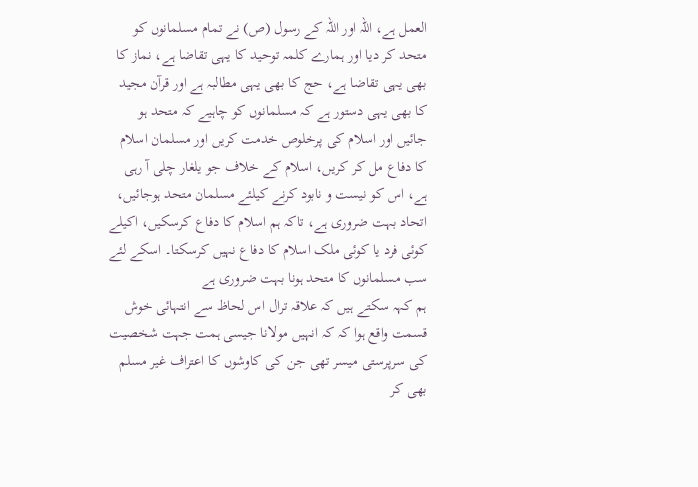العمل ہے، اللہ اور اللہ کے رسول (ص) نے تمام مسلمانوں کو متحد کر دیا اور ہمارے کلمہ توحید کا یہی تقاضا ہے، نماز کا بھی یہی تقاضا ہے، حج کا بھی یہی مطالبہ ہے اور قرآن مجید کا بھی یہی دستور ہے کہ مسلمانوں کو چاہیے کہ متحد ہو جائیں اور اسلام کی پرخلوص خدمت کریں اور مسلمان اسلام کا دفاع مل کر کریں، اسلام کے خلاف جو یلغار چلی آ رہی ہے، اس کو نیست و نابود کرنے کیلئے مسلمان متحد ہوجائیں، اتحاد بہت ضروری ہے، تاکہ ہم اسلام کا دفاع کرسکیں، اکیلے کوئی فرد یا کوئی ملک اسلام کا دفاع نہیں کرسکتا۔ اسکے لئے سب مسلمانوں کا متحد ہونا بہت ضروری ہے
ہم کہہ سکتے ہیں کہ علاقہ ترال اس لحاظ سے انتہائی خوش قسمت واقع ہوا کہ کہ انہیں مولانا جیسی ہمت جہت شخصیت کی سرپرستی میسر تھی جن کی کاوشوں کا اعتراف غیر مسلم بھی کر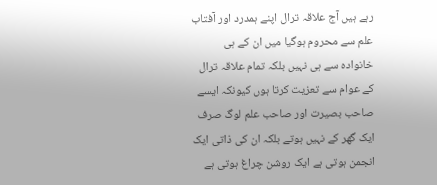رہے ہیں آج علاقہ ترال اپنے ہمدرد اور آفتاب علم سے محروم ہوگیا میں ان کے ہی خانوادہ سے ہی نہیں بلکہ تمام علاقہ ترال کے عوام سے تعزیت کرتا ہوں کیونکہ ایسے صاحب بصیرت اور صاحب علم لوگ صرف ایک گھر کے نہیں ہوتے بلکہ ان کی ذاتی ایک انجمن ہوتی ہے ایک روشن چراغ ہوتی ہے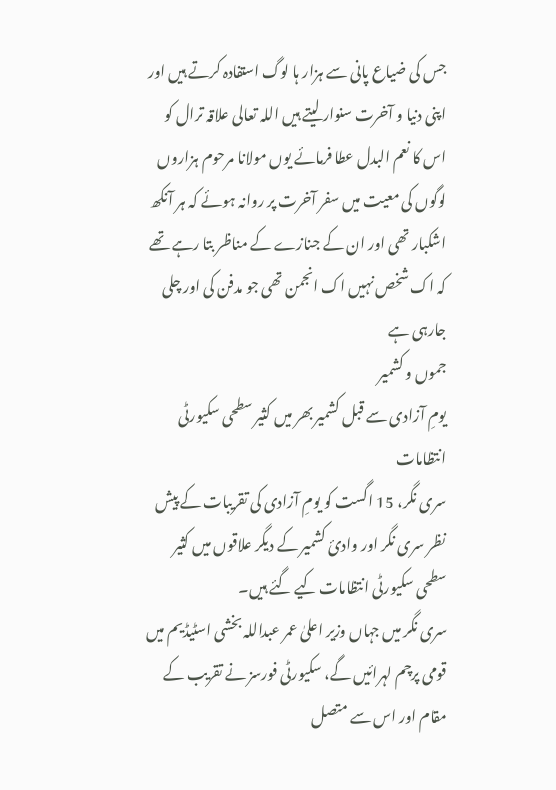جس کی ضیاع پانی سے ہزار ہا لوگ استفادہ کرتے ہیں اور اپنی دنیا و آخرت سنوار لیتے ہیں اللہ تعالی علاقہ ترال کو اس کا نعم البدل عطا فرمائے یوں مولانا مرحوم ہزاروں لوگوں کی معیت میں سفر آخرت پر روانہ ہوئے کہ ہر آنکھ اشکبار تھی اور ان کے جنازے کے مناظر بتا رہے تھے کہ اک شخص نہیں اک انجمن تھی جو مدفن کی اور چلی جارہی ہے
جموں و کشمیر
یومِ آزادی سے قبل کشمیر بھر میں کثیر سطحی سکیورٹی انتظامات
سری نگر، 15 اگست کو یومِ آزادی کی تقریبات کے پیش نظر سری نگر اور وادیٔ کشمیر کے دیگر علاقوں میں کثیر سطحی سکیورٹی انتظامات کیے گئے ہیں۔
سری نگر میں جہاں وزیر اعلیٰ عمر عبداللہ بخشی اسٹیڈیم میں قومی پرچم لہرائیں گے، سکیورٹی فورسز نے تقریب کے مقام اور اس سے متصل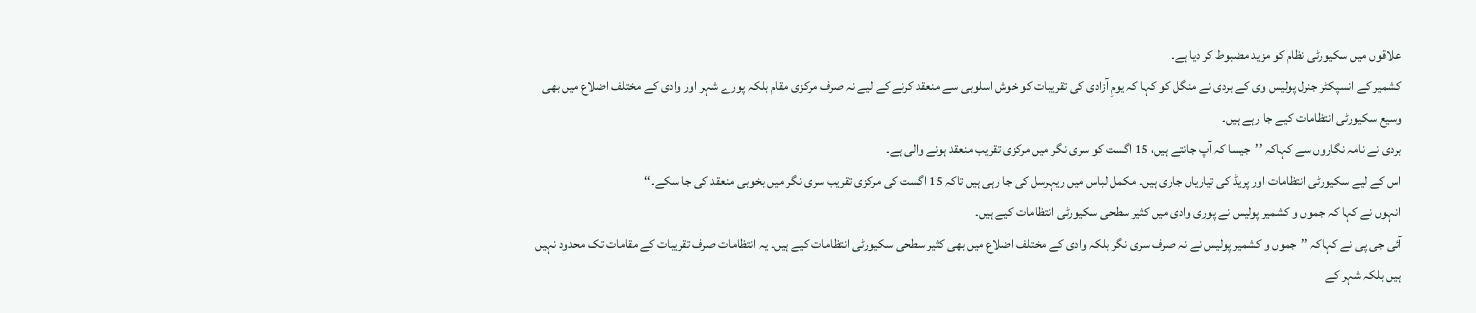علاقوں میں سکیورٹی نظام کو مزید مضبوط کر دیا ہے۔
کشمیر کے انسپکٹر جنرل پولیس وی کے بردی نے منگل کو کہا کہ یومِ آزادی کی تقریبات کو خوش اسلوبی سے منعقد کرنے کے لیے نہ صرف مرکزی مقام بلکہ پورے شہر اور وادی کے مختلف اضلاع میں بھی وسیع سکیورٹی انتظامات کیے جا رہے ہیں۔
بردی نے نامہ نگاروں سے کہاکہ ’’جیسا کہ آپ جانتے ہیں، 15 اگست کو سری نگر میں مرکزی تقریب منعقد ہونے والی ہے۔
اس کے لیے سکیورٹی انتظامات اور پریڈ کی تیاریاں جاری ہیں۔ مکمل لباس میں ریہرسل کی جا رہی ہیں تاکہ 15 اگست کی مرکزی تقریب سری نگر میں بخوبی منعقد کی جا سکے۔‘‘
انہوں نے کہا کہ جموں و کشمیر پولیس نے پوری وادی میں کثیر سطحی سکیورٹی انتظامات کیے ہیں۔
آئی جی پی نے کہاکہ ’’جموں و کشمیر پولیس نے نہ صرف سری نگر بلکہ وادی کے مختلف اضلاع میں بھی کثیر سطحی سکیورٹی انتظامات کیے ہیں۔ یہ انتظامات صرف تقریبات کے مقامات تک محدود نہیں ہیں بلکہ شہر کے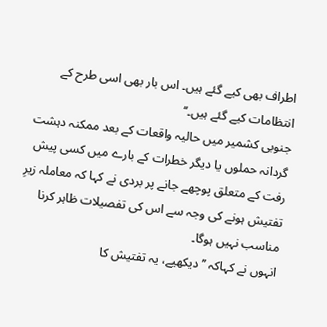اطراف بھی کیے گئے ہیں۔ اس بار بھی اسی طرح کے انتظامات کیے گئے ہیں۔‘‘
جنوبی کشمیر میں حالیہ واقعات کے بعد ممکنہ دہشت گردانہ حملوں یا دیگر خطرات کے بارے میں کسی پیش رفت کے متعلق پوچھے جانے پر بردی نے کہا کہ معاملہ زیرِ تفتیش ہونے کی وجہ سے اس کی تفصیلات ظاہر کرنا مناسب نہیں ہوگا۔
انہوں نے کہاکہ ’’دیکھیے، یہ تفتیش کا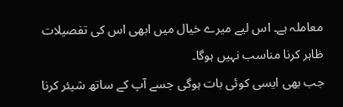معاملہ ہے۔ اس لیے میرے خیال میں ابھی اس کی تفصیلات ظاہر کرنا مناسب نہیں ہوگا۔
جب بھی ایسی کوئی بات ہوگی جسے آپ کے ساتھ شیئر کرنا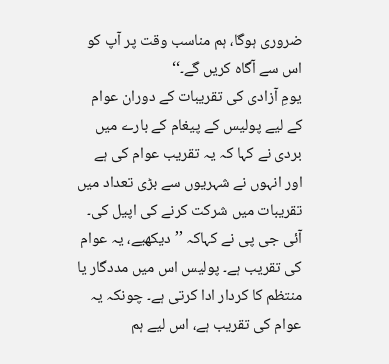ضروری ہوگا، ہم مناسب وقت پر آپ کو اس سے آگاہ کریں گے۔‘‘
یومِ آزادی کی تقریبات کے دوران عوام کے لیے پولیس کے پیغام کے بارے میں بردی نے کہا کہ یہ تقریب عوام کی ہے اور انہوں نے شہریوں سے بڑی تعداد میں تقریبات میں شرکت کرنے کی اپیل کی۔
آئی جی پی نے کہاکہ ’’دیکھیے، یہ عوام کی تقریب ہے۔ پولیس اس میں مددگار یا منتظم کا کردار ادا کرتی ہے۔ چونکہ یہ عوام کی تقریب ہے، اس لیے ہم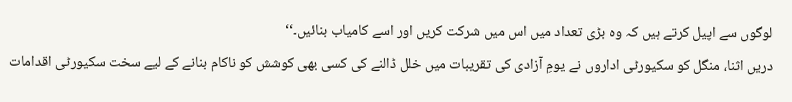لوگوں سے اپیل کرتے ہیں کہ وہ بڑی تعداد میں اس میں شرکت کریں اور اسے کامیاب بنائیں۔‘‘
دریں اثنا، منگل کو سکیورٹی اداروں نے یومِ آزادی کی تقریبات میں خلل ڈالنے کی کسی بھی کوشش کو ناکام بنانے کے لیے سخت سکیورٹی اقدامات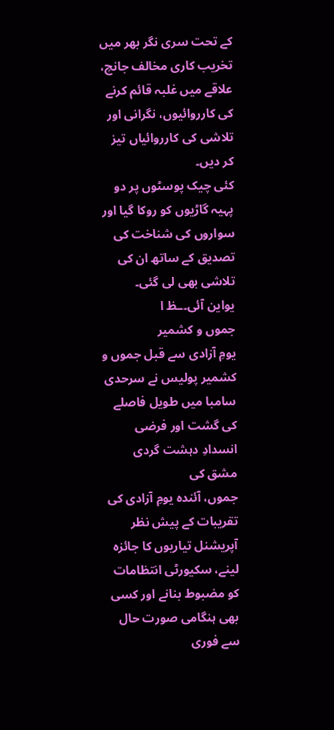کے تحت سری نگر بھر میں تخریب کاری مخالف جانچ، علاقے میں غلبہ قائم کرنے کی کارروائیوں، نگرانی اور تلاشی کی کارروائیاں تیز کر دیں۔
کئی چیک پوسٹوں پر دو پہیہ گاڑیوں کو روکا گیا اور سواروں کی شناخت کی تصدیق کے ساتھ ان کی تلاشی بھی لی گئی۔
یواین آئی۔ـظ ا
جموں و کشمیر
یومِ آزادی سے قبل جموں و کشمیر پولیس نے سرحدی سامبا میں طویل فاصلے کی گشت اور فرضی انسدادِ دہشت گردی مشق کی
جموں، آئندہ یومِ آزادی کی تقریبات کے پیش نظر آپریشنل تیاریوں کا جائزہ لینے، سکیورٹی انتظامات کو مضبوط بنانے اور کسی بھی ہنگامی صورت حال سے فوری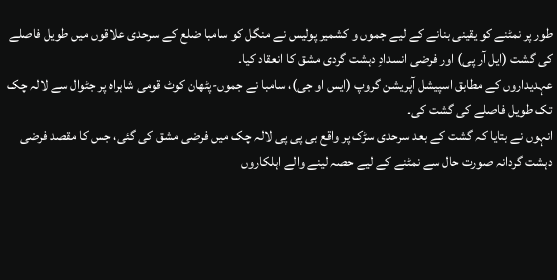طور پر نمٹنے کو یقینی بنانے کے لیے جموں و کشمیر پولیس نے منگل کو سامبا ضلع کے سرحدی علاقوں میں طویل فاصلے کی گشت (ایل آر پی) اور فرضی انسدادِ دہشت گردی مشق کا انعقاد کیا۔
عہدیداروں کے مطابق اسپیشل آپریشن گروپ (ایس او جی)، سامبا نے جموں-پٹھان کوٹ قومی شاہراہ پر جٹوال سے لالہ چک تک طویل فاصلے کی گشت کی۔
انہوں نے بتایا کہ گشت کے بعد سرحدی سڑک پر واقع بی پی پی لالہ چک میں فرضی مشق کی گئی، جس کا مقصد فرضی دہشت گردانہ صورت حال سے نمٹنے کے لیے حصہ لینے والے اہلکاروں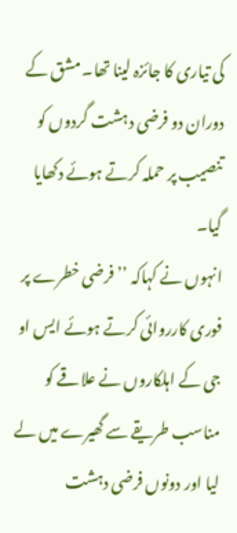کی تیاری کا جائزہ لینا تھا۔ مشق کے دوران دو فرضی دہشت گردوں کو تنصیب پر حملہ کرتے ہوئے دکھایا گیا۔
انہوں نے کہاکہ ’’فرضی خطرے پر فوری کارروائی کرتے ہوئے ایس او جی کے اہلکاروں نے علاقے کو مناسب طریقے سے گھیرے میں لے لیا اور دونوں فرضی دہشت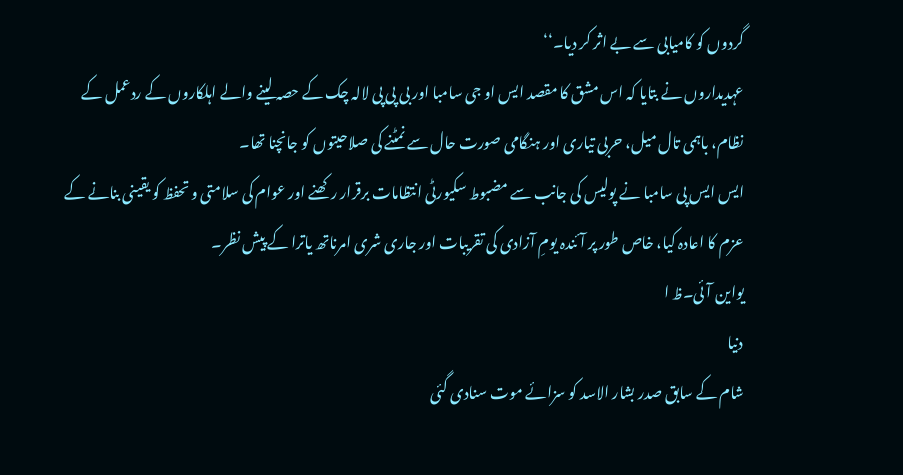گردوں کو کامیابی سے بے اثر کر دیا۔‘‘
عہدیداروں نے بتایا کہ اس مشق کا مقصد ایس او جی سامبا اور بی پی پی لالہ چک کے حصہ لینے والے اہلکاروں کے ردعمل کے نظام، باہمی تال میل، حربی تیاری اور ہنگامی صورت حال سے نمٹنے کی صلاحیتوں کو جانچنا تھا۔
ایس ایس پی سامبا نے پولیس کی جانب سے مضبوط سکیورٹی انتظامات برقرار رکھنے اور عوام کی سلامتی و تحفظ کو یقینی بنانے کے عزم کا اعادہ کیا، خاص طور پر آئندہ یومِ آزادی کی تقریبات اور جاری شری امرناتھ یاترا کے پیش نظر۔
یواین آئی۔ظ ا
دنیا
شام کے سابق صدر بشار الاسد کو سزائے موت سنادی گئی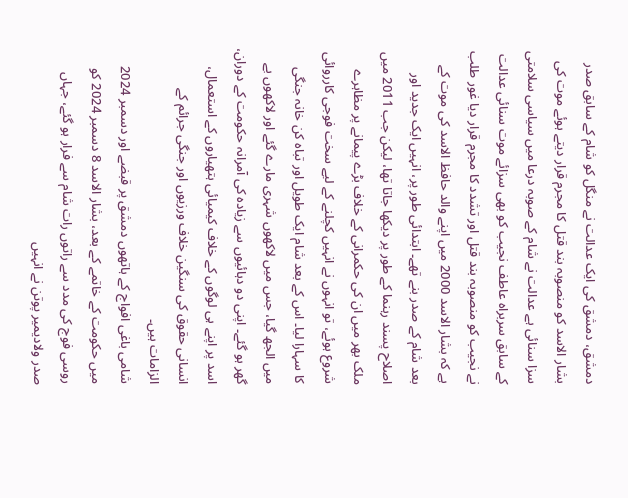دمشق، دمشق کی ایک عدالت نے منگل کو شام کے سابق صدر بشار الاسد کو منصوبہ بند قتل کا مجرم قرار دیتے ہوئے موت کی سزا سنائی ہے عدالت نے شام کے صوبہ درعا میں سیاسی سلامتی کے سابق سربراہ عاطف نجیب کو بھی سزائے موت سنائی عدالت نے نجیب کو منصوبہ بند قتل اور تشدد کا مجرم قرار دیا غور طلب ہے کہ بشار الاسد 2000 میں اپنے والد حافظ الاسد کی موت کے بعد شام کے صدر بنے تھے۔ ابتدائی طور پر، انہیں ایک جدید اور اصلاح پسند رہنما کے طور پر دیکھا جاتا تھا، لیکن جب 2011 میں ملک بھر میں ان کی حکمرانی کے خلاف بڑے پیمانے پر مظاہرے شروع ہوئے، تو انہوں نے انہیں کچلنے کے لیے سخت فوجی کارروائی کا سہارا لیا۔ اس کے بعد شام ایک طویل اور تباہ کن خانہ جنگی میں الجھ گیا، جس میں لاکھوں شہری مارے گئے اور لاکھوں بے گھر ہو گئے۔ اپنی دو دہائیوں سے زیادہ کی آمرانہ حکومت کے دوران، اسد پر اپنے ہی لوگوں کے خلاف کیمیائی ہتھیاروں کے استعمال، انسانی حقوق کی سنگین خلاف ورزیوں اور جنگی جرائم کے الزامات ہیں۔
شامی باغی افواج کے ہاتھوں دمشق پر قبضے اور دسمبر 2024 میں حکومت کے خاتمے کے بعد، بشار الاسد 8 دسمبر 2024 کو روسی فوج کی مدد سے راتوں رات شام سے فرار ہو گئے، جہاں صدر ولادیمیر پوتن نے انہیں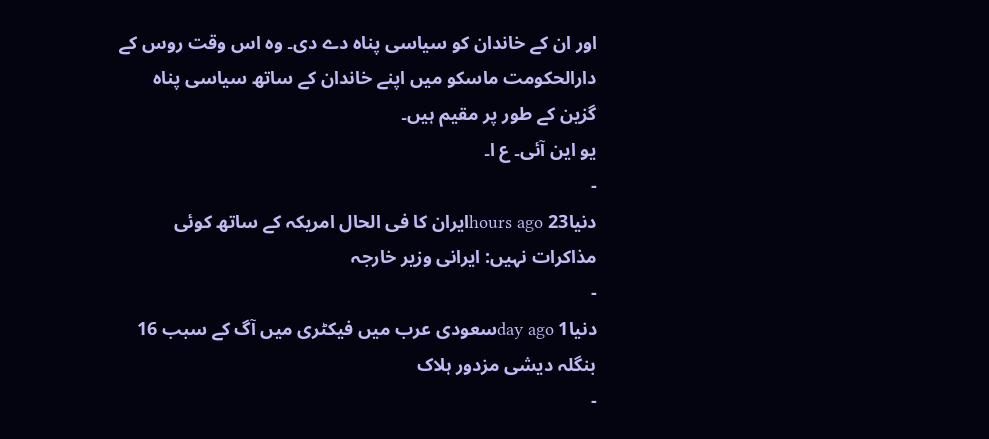اور ان کے خاندان کو سیاسی پناہ دے دی۔ وہ اس وقت روس کے دارالحکومت ماسکو میں اپنے خاندان کے ساتھ سیاسی پناہ گزین کے طور پر مقیم ہیں۔
یو این آئی۔ ع ا۔
-
دنیا23 hours agoایران کا فی الحال امریکہ کے ساتھ کوئی مذاکرات نہیں: ایرانی وزیر خارجہ
-
دنیا1 day agoسعودی عرب میں فیکٹری میں آگ کے سبب 16 بنگلہ دیشی مزدور ہلاک
-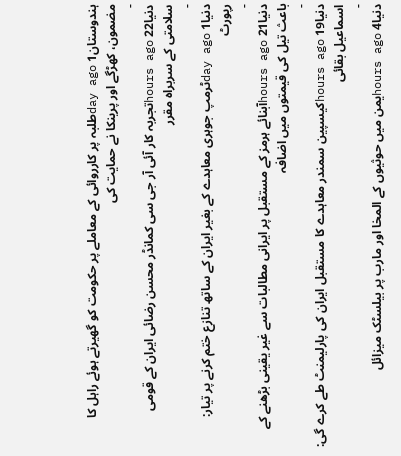ہندوستان1 day agoطلبہ پر کارروائی کے معاملے پر حکومت کو گھیرتے ہوئے راہل کا مضمون، کھڑگے اور پرینکا نے حمایت کی
-
دنیا22 hours agoتجربہ کار آئی آر جی سی کمانڈر محسن رضائی ایران کے قومی سلامتی کے سربراہ مقرر
-
دنیا1 day agoٹرمپ جوہری معاہدے کے بغیر ایران کے ساتھ تنازع ختم کرنے پر تیار: رپورٹ
-
دنیا21 hours agoآبنائے ہرمز کے مستقبل پر ایرانی مطالبات سے غیر یقینی بڑھنے کے باعث تیل کی قیمتوں میں اضافہ
-
دنیا19 hours agoکیسپین سمندر معاہدے کا مستقبل ایران کی پارلیمنٹ طے کرے گی: اسماعیل بقائی
-
دنیا4 hours agoیمن میں حوثیوں کے المخا اور مارب پر بیلسٹک میزائل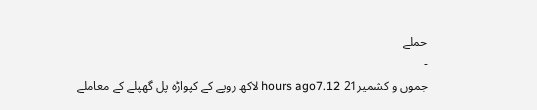حملے
-
جموں و کشمیر21 hours ago7.12 لاکھ روپے کے کپواڑہ پل گھپلے کے معاملے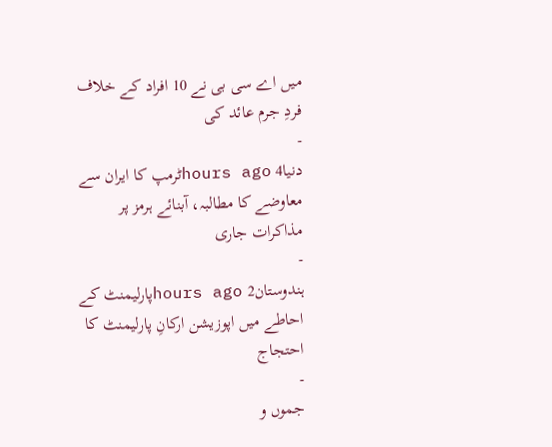میں اے سی بی نے 10 افراد کے خلاف فردِ جرم عائد کی
-
دنیا4 hours agoٹرمپ کا ایران سے معاوضے کا مطالبہ، آبنائے ہرمز پر مذاکرات جاری
-
ہندوستان2 hours agoپارلیمنٹ کے احاطے میں اپوزیشن ارکانِ پارلیمنٹ کا احتجاج
-
جموں و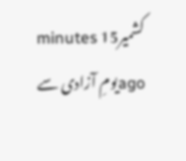کشمیر15 minutes agoیومِ آزادی سے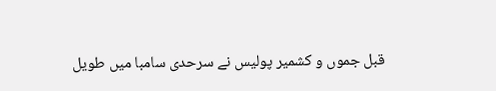قبل جموں و کشمیر پولیس نے سرحدی سامبا میں طویل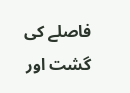فاصلے کی گشت اور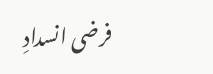فرضی انسدادِ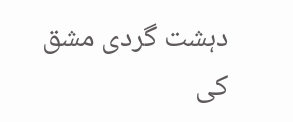دہشت گردی مشق کی